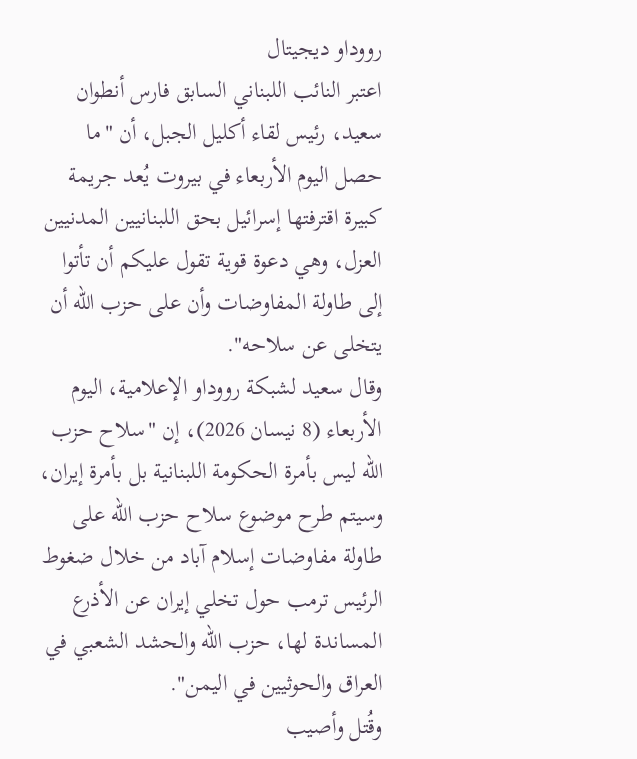رووداو ديجيتال
اعتبر النائب اللبناني السابق فارس أنطوان سعيد، رئيس لقاء أكليل الجبل، أن "ما حصل اليوم الأربعاء في بيروت يُعد جريمة كبيرة اقترفتها إسرائيل بحق اللبنانيين المدنيين العزل، وهي دعوة قوية تقول عليكم أن تأتوا إلى طاولة المفاوضات وأن على حزب الله أن يتخلى عن سلاحه".
وقال سعيد لشبكة رووداو الإعلامية، اليوم الأربعاء (8 نيسان 2026)، إن "سلاح حزب الله ليس بأمرة الحكومة اللبنانية بل بأمرة إيران، وسيتم طرح موضوع سلاح حزب الله على طاولة مفاوضات إسلام آباد من خلال ضغوط الرئيس ترمب حول تخلي إيران عن الأذرع المساندة لها، حزب الله والحشد الشعبي في العراق والحوثيين في اليمن".
وقُتل وأصيب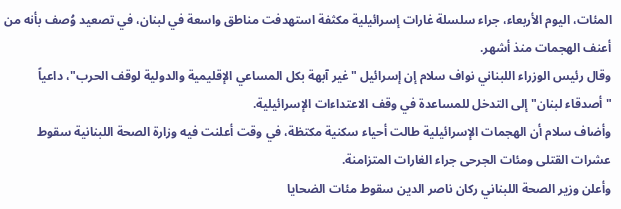المئات، اليوم الأربعاء، جراء سلسلة غارات إسرائيلية مكثفة استهدفت مناطق واسعة في لبنان، في تصعيد وُصف بأنه من أعنف الهجمات منذ أشهر.
وقال رئيس الوزراء اللبناني نواف سلام إن إسرائيل "غير آبهة بكل المساعي الإقليمية والدولية لوقف الحرب"، داعياً "أصدقاء لبنان" إلى التدخل للمساعدة في وقف الاعتداءات الإسرائيلية.
وأضاف سلام أن الهجمات الإسرائيلية طالت أحياء سكنية مكتظة، في وقت أعلنت فيه وزارة الصحة اللبنانية سقوط عشرات القتلى ومئات الجرحى جراء الغارات المتزامنة.
وأعلن وزير الصحة اللبناني ركان ناصر الدين سقوط مئات الضحايا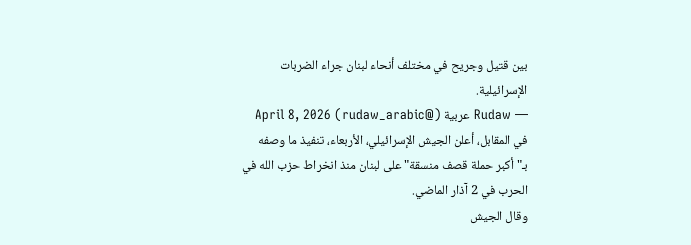بين قتيل وجريح في مختلف أنحاء لبنان جراء الضربات الإسرائيلية.
— Rudaw عربية (@rudaw_arabic) April 8, 2026
في المقابل، أعلن الجيش الإسرائيلي، الأربعاء، تنفيذ ما وصفه بـ"أكبر حملة قصف منسقة" على لبنان منذ انخراط حزب الله في الحرب في 2 آذار الماضي.
وقال الجيش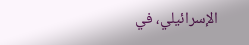الإسرائيلي، في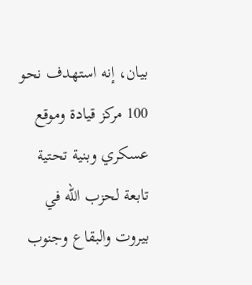بيان، إنه استهدف نحو 100 مركز قيادة وموقع عسكري وبنية تحتية تابعة لحزب الله في بيروت والبقاع وجنوب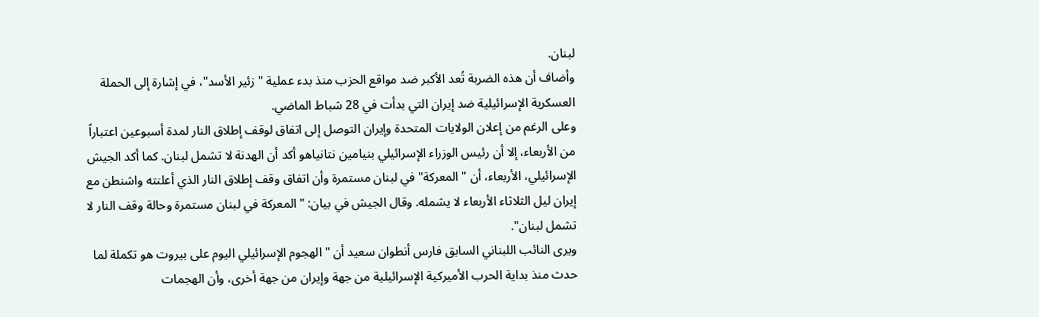لبنان.
وأضاف أن هذه الضربة تُعد الأكبر ضد مواقع الحزب منذ بدء عملية "زئير الأسد"، في إشارة إلى الحملة العسكرية الإسرائيلية ضد إيران التي بدأت في 28 شباط الماضي.
وعلى الرغم من إعلان الولايات المتحدة وإيران التوصل إلى اتفاق لوقف إطلاق النار لمدة أسبوعين اعتباراً من الأربعاء، إلا أن رئيس الوزراء الإسرائيلي بنيامين نتانياهو أكد أن الهدنة لا تشمل لبنان. كما أكد الجيش الإسرائيلي، الأربعاء، أن "المعركة" في لبنان مستمرة وأن اتفاق وقف إطلاق النار الذي أعلنته واشنطن مع إيران ليل الثلاثاء الأربعاء لا يشمله. وقال الجيش في بيان: "المعركة في لبنان مستمرة وحالة وقف النار لا تشمل لبنان".
ويرى النائب اللبناني السابق فارس أنطوان سعيد أن "الهجوم الإسرائيلي اليوم على بيروت هو تكملة لما حدث منذ بداية الحرب الأميركية الإسرائيلية من جهة وإيران من جهة أخرى، وأن الهجمات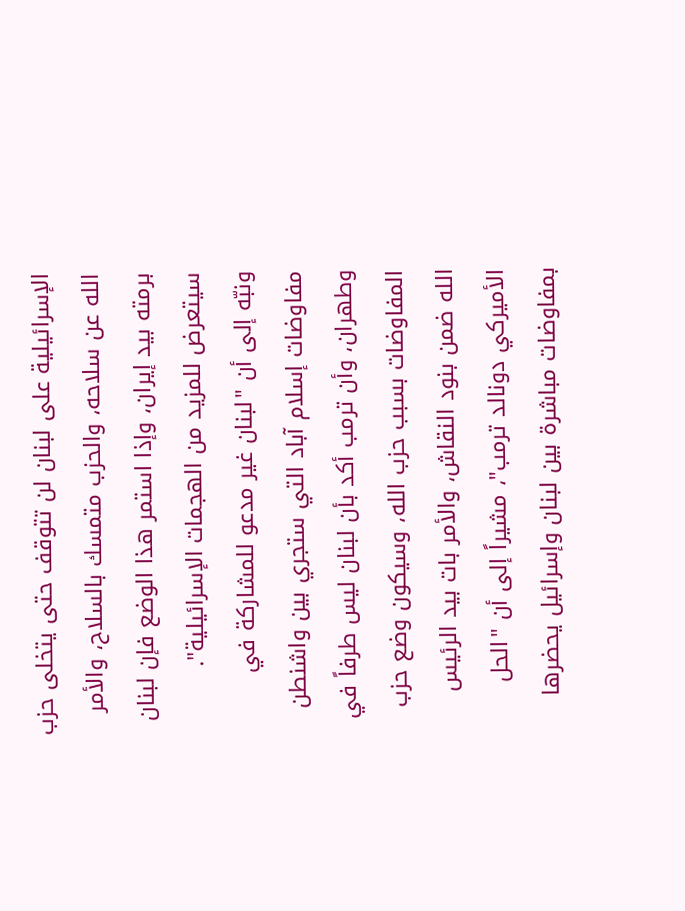الإسرائيلية على لبنان لن تتوقف حتى يتخلى حزب الله عن سلاحه، والحزب متمسك بالسلاح، والأمر برمته بيد إيران، وإذا استمر هذا الوضع فإن لبنان سيتعرض للمزيد من الهجمات الإسرائيلية".
ونبّه إلى أن "لبنان غير مدعو للمشاركة في مفاوضات إسلام آباد التي ستجري بين واشنطن وطهران، وأن ترمب أكد بأن لبنان ليس طرفاً في المفاوضات بسبب حزب الله، وسيكون وضع حزب الله ضمن بنود النقاش، والأمر بات بيد الرئيس الأميركي دونالد ترمب"، مشيراً إلى أن "الحل بمفاوضات مباشرة بين لبنان وإسرائيل يحضرها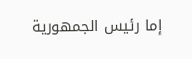إما رئيس الجمهورية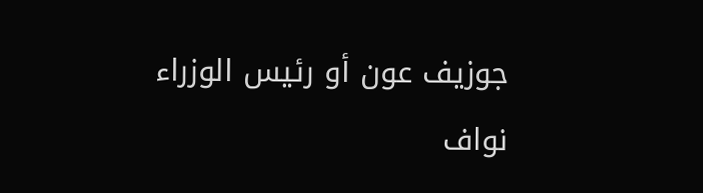جوزيف عون أو رئيس الوزراء نواف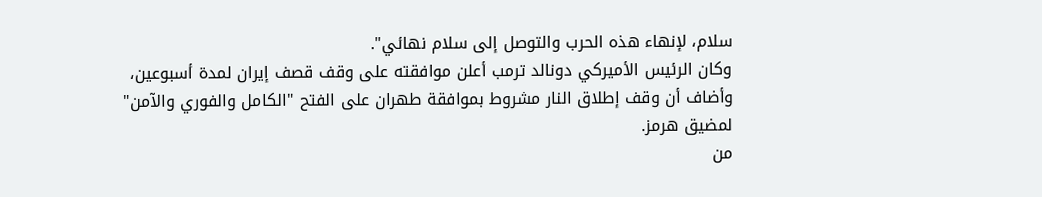سلام، لإنهاء هذه الحرب والتوصل إلى سلام نهائي".
وكان الرئيس الأميركي دونالد ترمب أعلن موافقته على وقف قصف إيران لمدة أسبوعين، وأضاف أن وقف إطلاق النار مشروط بموافقة طهران على الفتح "الكامل والفوري والآمن" لمضيق هرمز.
من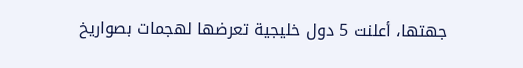جهتها، أعلنت 5 دول خليجية تعرضها لهجمات بصواريخ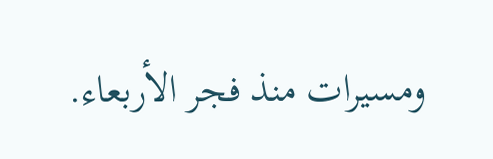ومسيرات منذ فجر الأربعاء.